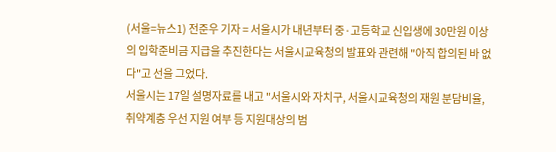(서울=뉴스1) 전준우 기자 = 서울시가 내년부터 중·고등학교 신입생에 30만원 이상의 입학준비금 지급을 추진한다는 서울시교육청의 발표와 관련해 "아직 합의된 바 없다"고 선을 그었다.
서울시는 17일 설명자료를 내고 "서울시와 자치구, 서울시교육청의 재원 분담비율, 취약계층 우선 지원 여부 등 지원대상의 범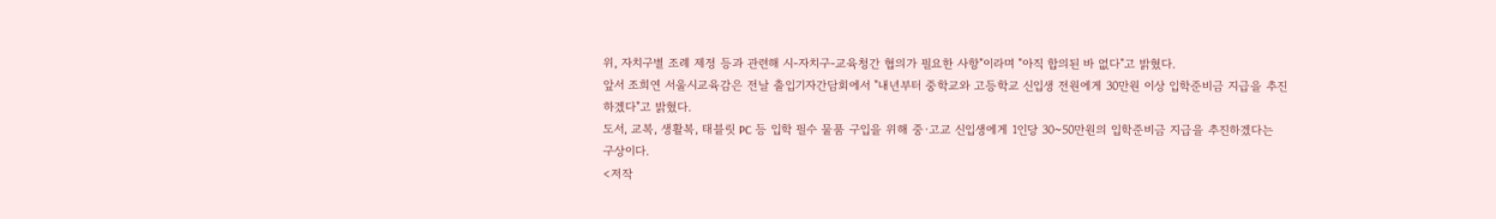위, 자치구별 조례 제정 등과 관련해 시-자치구-교육청간 협의가 필요한 사항"이라며 "아직 합의된 바 없다"고 밝혔다.
앞서 조희연 서울시교육감은 전날 출입기자간담회에서 "내년부터 중학교와 고등학교 신입생 전원에게 30만원 이상 입학준비금 지급을 추진하겠다"고 밝혔다.
도서, 교복, 생활복, 태블릿 PC 등 입학 필수 물품 구입을 위해 중·고교 신입생에게 1인당 30~50만원의 입학준비금 지급을 추진하겠다는 구상이다.
<저작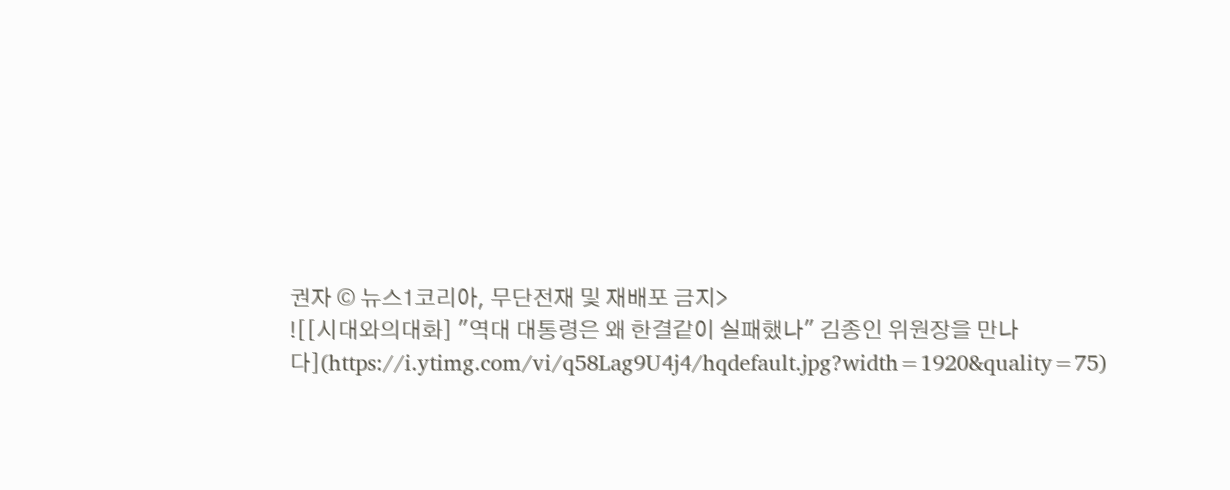권자 © 뉴스1코리아, 무단전재 및 재배포 금지>
![[시대와의대화] "역대 대통령은 왜 한결같이 실패했나" 김종인 위원장을 만나다](https://i.ytimg.com/vi/q58Lag9U4j4/hqdefault.jpg?width=1920&quality=75)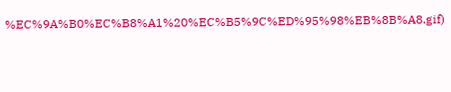%EC%9A%B0%EC%B8%A1%20%EC%B5%9C%ED%95%98%EB%8B%A8.gif)